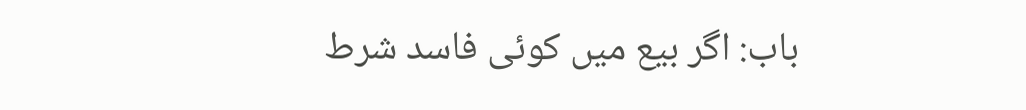باب: اگر بیع میں کوئی فاسد شرط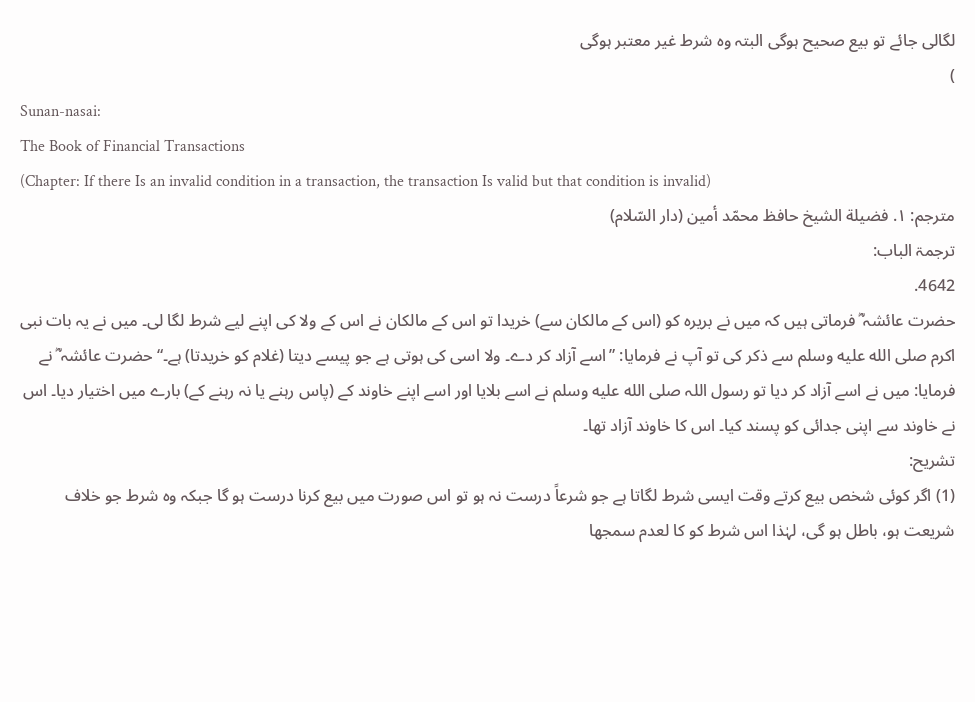لگالی جائے تو بیع صحیح ہوگی البتہ وہ شرط غیر معتبر ہوگی
)
Sunan-nasai:
The Book of Financial Transactions
(Chapter: If there Is an invalid condition in a transaction, the transaction Is valid but that condition is invalid)
مترجم: ١. فضيلة الشيخ حافظ محمّد أمين (دار السّلام)
ترجمۃ الباب:
4642.
حضرت عائشہ ؓ فرماتی ہیں کہ میں نے بریرہ کو (اس کے مالکان سے) خریدا تو اس کے مالکان نے اس کے ولا کی اپنے لیے شرط لگا لی۔ میں نے یہ بات نبی اکرم صلى الله عليه وسلم سے ذکر کی تو آپ نے فرمایا: ”اسے آزاد کر دے۔ ولا اسی کی ہوتی ہے جو پیسے دیتا (غلام کو خریدتا) ہے۔“ حضرت عائشہ ؓ نے فرمایا: میں نے اسے آزاد کر دیا تو رسول اللہ صلى الله عليه وسلم نے اسے بلایا اور اسے اپنے خاوند کے (پاس رہنے یا نہ رہنے کے) بارے میں اختیار دیا۔ اس نے خاوند سے اپنی جدائی کو پسند کیا۔ اس کا خاوند آزاد تھا۔
تشریح:
(1) اگر کوئی شخص بیع کرتے وقت ایسی شرط لگاتا ہے جو شرعاً درست نہ ہو تو اس صورت میں بیع کرنا درست ہو گا جبکہ وہ شرط جو خلاف شریعت ہو، باطل ہو گی، لہٰذا اس شرط کو کا لعدم سمجھا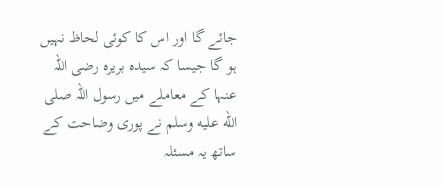جائے گا اور اس کا کوئی لحاظ نہیں ہو گا جیسا کہ سیدہ بریرہ رضی اللہ عنہا کے معاملے میں رسول اللہ صلى الله عليه وسلم نے پوری وضاحت کے ساتھ یہ مسئلہ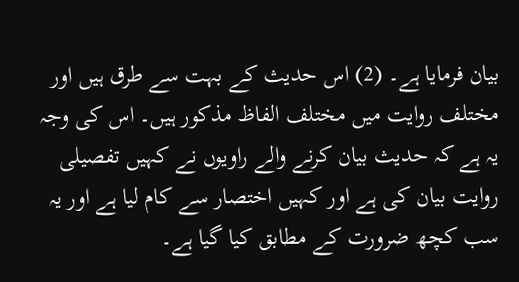بیان فرمایا ہے۔ (2) اس حدیث کے بہت سے طرق ہیں اور مختلف روایت میں مختلف الفاظ مذکور ہیں۔ اس کی وجہ یہ ہے کہ حدیث بیان کرنے والے راویوں نے کہیں تفصیلی روایت بیان کی ہے اور کہیں اختصار سے کام لیا ہے اور یہ سب کچھ ضرورت کے مطابق کیا گیا ہے۔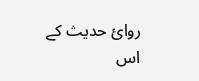روائ حدیث کے اس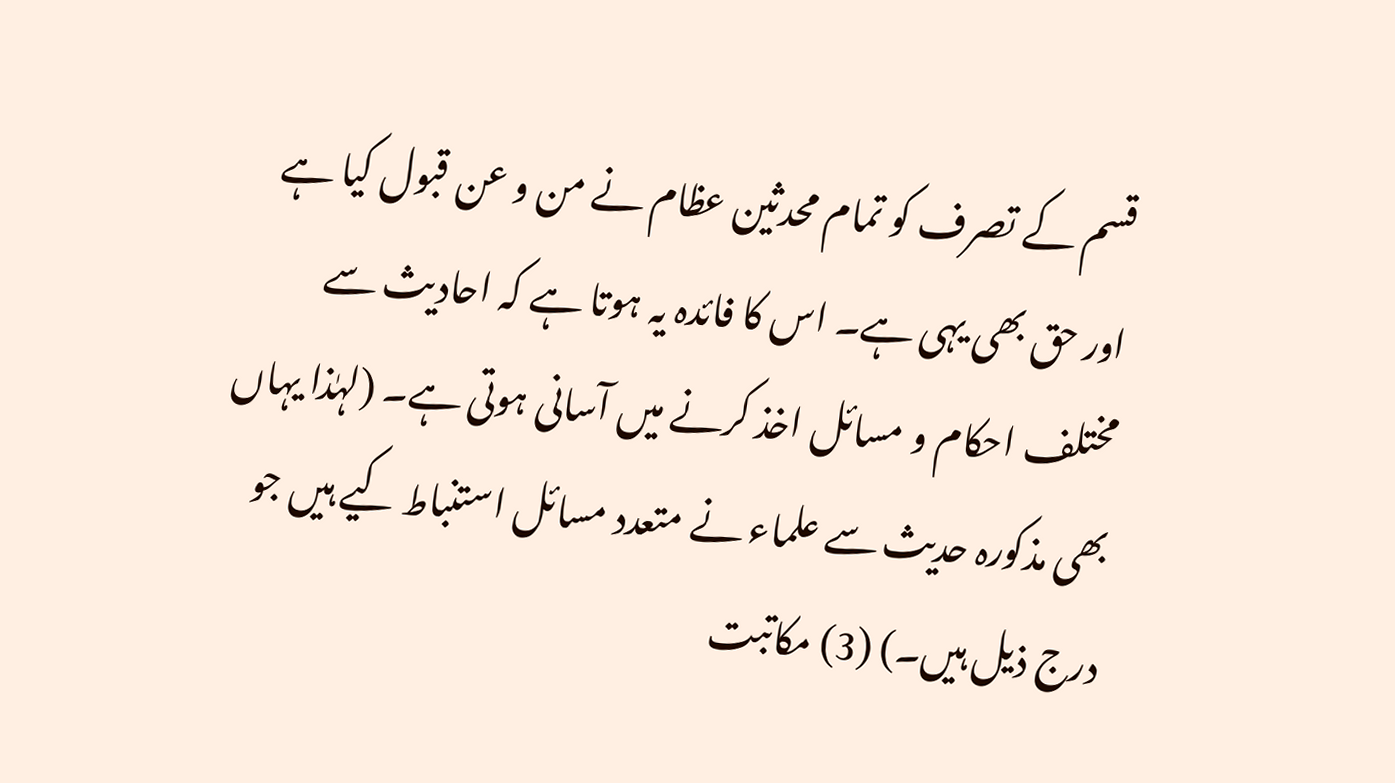قسم کے تصرف کو تمام محدثین عظام نے من و عن قبول کیا ہے اور حق بھی یہی ہے۔ اس کا فائدہ یہ ہوتا ہے کہ احادیث سے مختلف احکام و مسائل اخذ کرنے میں آسانی ہوتی ہے۔ (لہٰذا یہاں بھی مذکورہ حدیث سے علماء نے متعدد مسائل استنباط کیے ہیں جو درج ذیل ہیں۔) (3) مکاتبت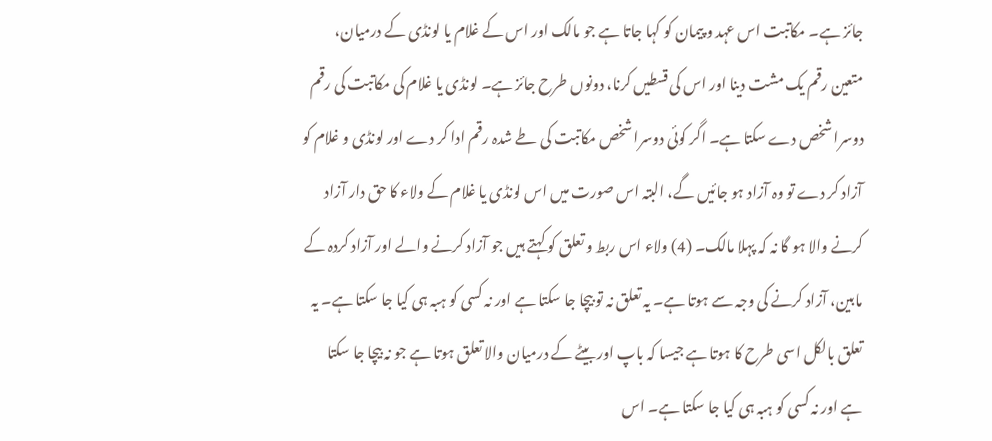جائز ہے۔ مکاتبت اس عہد و پیمان کو کہا جاتا ہے جو مالک اور اس کے غلام یا لونڈی کے درمیان، متعین رقم یک مشت دینا اور اس کی قسطیں کرنا، دونوں طرح جائز ہے۔ لونڈی یا غلام کی مکاتبت کی رقم دوسرا شخص دے سکتا ہے۔ اگر کوئی دوسرا شخص مکاتبت کی طے شدہ رقم ادا کر دے اور لونڈی و غلام کو آزاد کر دے تو وہ آزاد ہو جائیں گے، البتہ اس صورت میں اس لونڈی یا غلام کے ولاء کا حق دار آزاد کرنے والا ہو گا نہ کہ پہلا مالک۔ (4) ولاء اس ربط و تعلق کو کہتے ہیں جو آزاد کرنے والے اور آزاد کردہ کے مابین، آزاد کرنے کی وجہ سے ہوتا ہے۔ یہ تعلق نہ تو بیچا جا سکتا ہے اور نہ کسی کو ہبہ ہی کیا جا سکتا ہے۔ یہ تعلق بالکل اسی طرح کا ہوتا ہے جیسا کہ باپ اور بیٹے کے درمیان والا تعلق ہوتا ہے جو نہ بیچا جا سکتا ہے اور نہ کسی کو ہبہ ہی کیا جا سکتا ہے۔ اس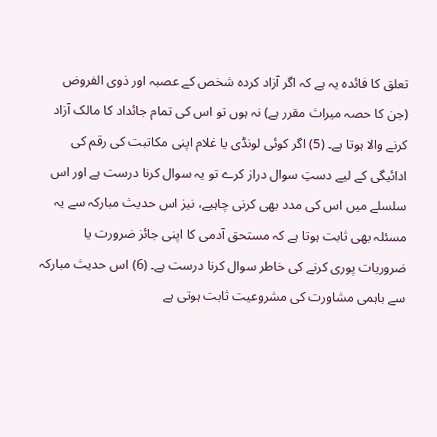تعلق کا فائدہ یہ ہے کہ اگر آزاد کردہ شخص کے عصبہ اور ذوی الفروض (جن کا حصہ میراث مقرر ہے) نہ ہوں تو اس کی تمام جائداد کا مالک آزاد کرنے والا ہوتا ہے۔ (5) اگر کوئی لونڈی یا غلام اپنی مکاتبت کی رقم کی ادائیگی کے لیے دستِ سوال دراز کرے تو یہ سوال کرنا درست ہے اور اس سلسلے میں اس کی مدد بھی کرنی چاہیے، نیز اس حدیث مبارکہ سے یہ مسئلہ بھی ثابت ہوتا ہے کہ مستحق آدمی کا اپنی جائز ضرورت یا ضروریات پوری کرنے کی خاطر سوال کرنا درست ہے۔ (6) اس حدیث مبارکہ سے باہمی مشاورت کی مشروعیت ثابت ہوتی ہے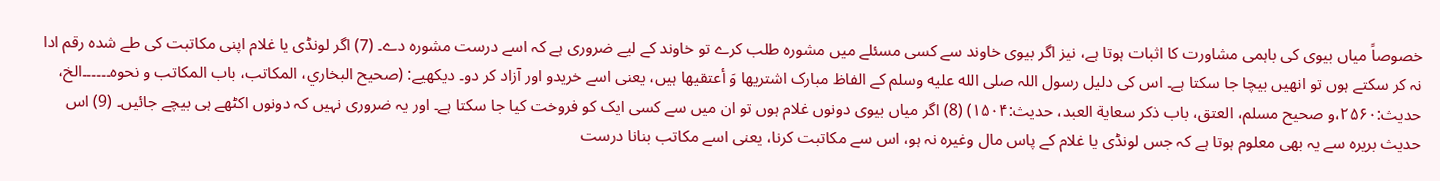خصوصاً میاں بیوی کی باہمی مشاورت کا اثبات ہوتا ہے، نیز اگر بیوی خاوند سے کسی مسئلے میں مشورہ طلب کرے تو خاوند کے لیے ضروری ہے کہ اسے درست مشورہ دے۔ (7) اگر لونڈی یا غلام اپنی مکاتبت کی طے شدہ رقم ادا نہ کر سکتے ہوں تو انھیں بیچا جا سکتا ہے۔ اس کی دلیل رسول اللہ صلى الله عليه وسلم کے الفاظ مبارک اشتريها وَ أعتقيها ہیں، یعنی اسے خریدو اور آزاد کر دو۔ دیکھیے: (صحيح البخاري، المكاتب، باب المكاتب و نحوه۔۔۔۔۔۔الخ، حديث:۲۵۶۰،و صحيح مسلم، العتق، باب ذكر سعاية العبد، حديث:۱۵۰۴) (8) اگر میاں بیوی دونوں غلام ہوں تو ان میں سے کسی ایک کو فروخت کیا جا سکتا ہے۔ اور یہ ضروری نہیں کہ دونوں اکٹھے ہی بیچے جائیں۔ (9) اس حدیث بریرہ سے یہ بھی معلوم ہوتا ہے کہ جس لونڈی یا غلام کے پاس مال وغیرہ نہ ہو، اس سے مکاتبت کرنا، یعنی اسے مکاتب بنانا درست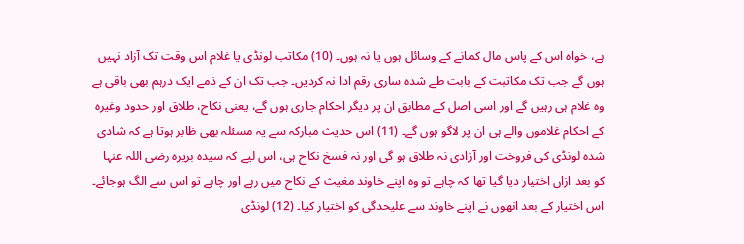ہے، خواہ اس کے پاس مال کمانے کے وسائل ہوں یا نہ ہوں۔ (10) مکاتب لونڈی یا غلام اس وقت تک آزاد نہیں ہوں گے جب تک مکاتبت کے بابت طے شدہ ساری رقم ادا نہ کردیں۔ جب تک ان کے ذمے ایک درہم بھی باقی ہے وہ غلام ہی رہیں گے اور اسی اصل کے مطابق ان پر دیگر احکام جاری ہوں گے، یعنی نکاح، طلاق اور حدود وغیرہ کے احکام غلاموں والے ہی ان پر لاگو ہوں گے۔ (11) اس حدیث مبارکہ سے یہ مسئلہ بھی ظابر ہوتا ہے کہ شادی شدہ لونڈی کی فروخت اور آزادی نہ طلاق ہو گی اور نہ فسخ نکاح ہی، اس لیے کہ سیدہ بریرہ رضی اللہ عنہا کو بعد ازاں اختیار دیا گیا تھا کہ چاہے تو وہ اپنے خاوند مغیث کے نکاح میں رہے اور چاہے تو اس سے الگ ہوجائے۔ اس اختیار کے بعد انھوں نے اپنے خاوند سے علیحدگی کو اختیار کیا۔ (12) لونڈی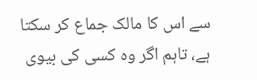سے اس کا مالک جماع کر سکتا ہے، تاہم اگر وہ کسی کی بیوی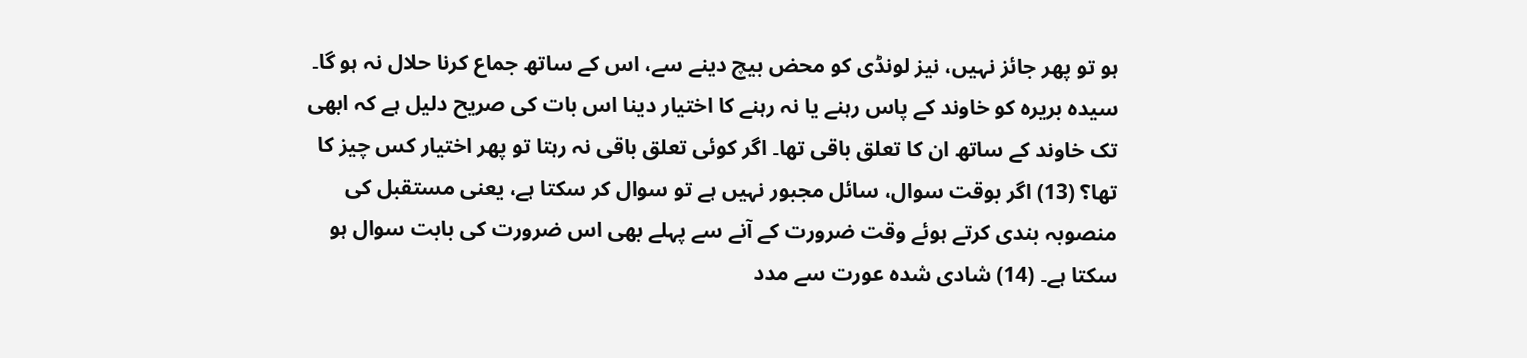ہو تو پھر جائز نہیں، نیز لونڈی کو محض بیچ دینے سے، اس کے ساتھ جماع کرنا حلال نہ ہو گا۔ سیدہ بریرہ کو خاوند کے پاس رہنے یا نہ رہنے کا اختیار دینا اس بات کی صریح دلیل ہے کہ ابھی تک خاوند کے ساتھ ان کا تعلق باقی تھا۔ اگر کوئی تعلق باقی نہ رہتا تو پھر اختیار کس چیز کا تھا؟ (13) اگر بوقت سوال، سائل مجبور نہیں ہے تو سوال کر سکتا ہے، یعنی مستقبل کی منصوبہ بندی کرتے ہوئے وقت ضرورت کے آنے سے پہلے بھی اس ضرورت کی بابت سوال ہو سکتا ہے۔ (14) شادی شدہ عورت سے مدد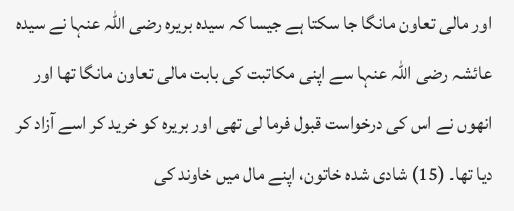اور مالی تعاون مانگا جا سکتا ہے جیسا کہ سیدہ بریرہ رضی اللہ عنہا نے سیدہ عائشہ رضی اللہ عنہا سے اپنی مکاتبت کی بابت مالی تعاون مانگا تھا اور انھوں نے اس کی درخواست قبول فرما لی تھی اور بریرہ کو خرید کر اسے آزاد کر دیا تھا۔ (15) شادی شدہ خاتون، اپنے مال میں خاوند کی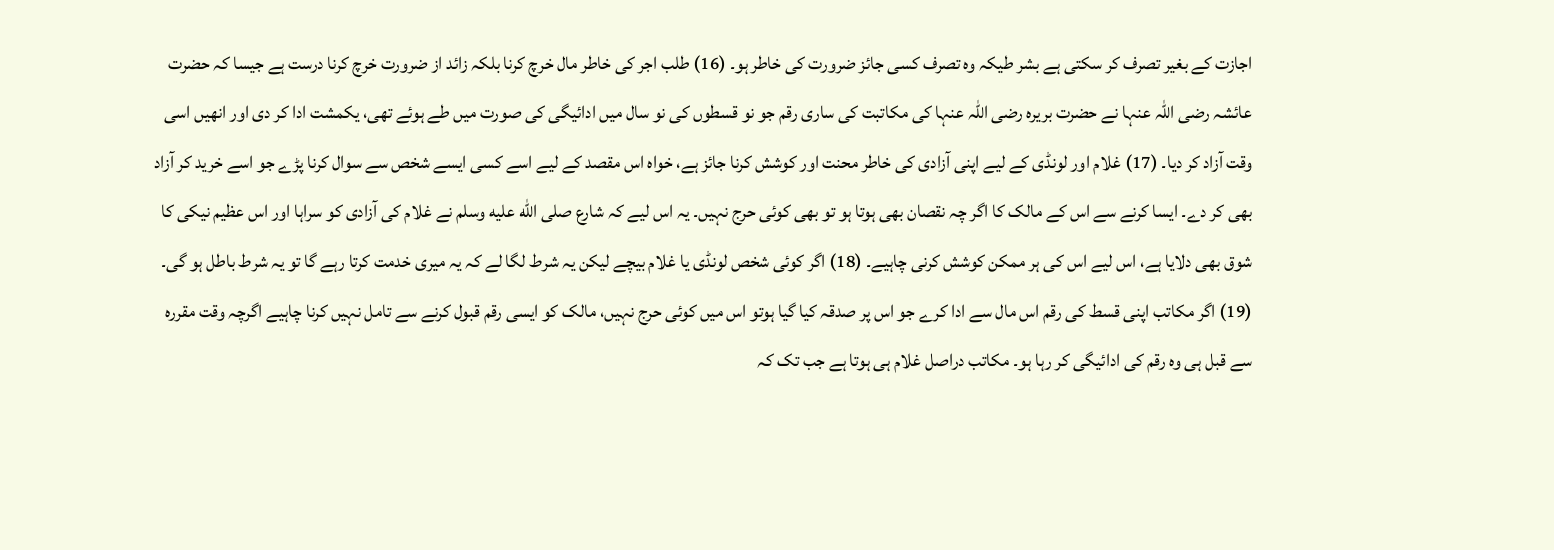اجازت کے بغیر تصرف کر سکتی ہے بشر طیکہ وہ تصرف کسی جائز ضرورت کی خاطر ہو۔ (16) طلب اجر کی خاطر مال خرچ کرنا بلکہ زائد از ضرورت خرچ کرنا درست ہے جیسا کہ حضرت عائشہ رضی اللہ عنہا نے حضرت بریرہ رضی اللہ عنہا کی مکاتبت کی ساری رقم جو نو قسطوں کی نو سال میں ادائیگی کی صورت میں طے ہوئے تھی، یکمشت ادا کر دی اور انھیں اسی وقت آزاد کر دیا۔ (17) غلام اور لونڈی کے لیے اپنی آزادی کی خاطر محنت اور کوشش کرنا جائز ہے، خواہ اس مقصد کے لیے اسے کسی ایسے شخص سے سوال کرنا پڑے جو اسے خرید کر آزاد بھی کر دے۔ ایسا کرنے سے اس کے مالک کا اگر چہ نقصان بھی ہوتا ہو تو بھی کوئی حرج نہیں۔ یہ اس لیے کہ شارع صلى الله عليه وسلم نے غلام کی آزادی کو سراہا اور اس عظیم نیکی کا شوق بھی دلایا ہے، اس لیے اس کی ہر ممکن کوشش کرنی چاہیے۔ (18) اگر کوئی شخص لونڈی یا غلام بیچے لیکن یہ شرط لگا لے کہ یہ میری خدمت کرتا رہے گا تو یہ شرط باطل ہو گی۔ (19) اگر مکاتب اپنی قسط کی رقم اس مال سے ادا کرے جو اس پر صدقہ کیا گیا ہوتو اس میں کوئی حرج نہیں، مالک کو ایسی رقم قبول کرنے سے تامل نہیں کرنا چاہیے اگرچہ وقت مقررہ سے قبل ہی وہ رقم کی ادائیگی کر رہا ہو۔ مکاتب دراصل غلام ہی ہوتا ہے جب تک کہ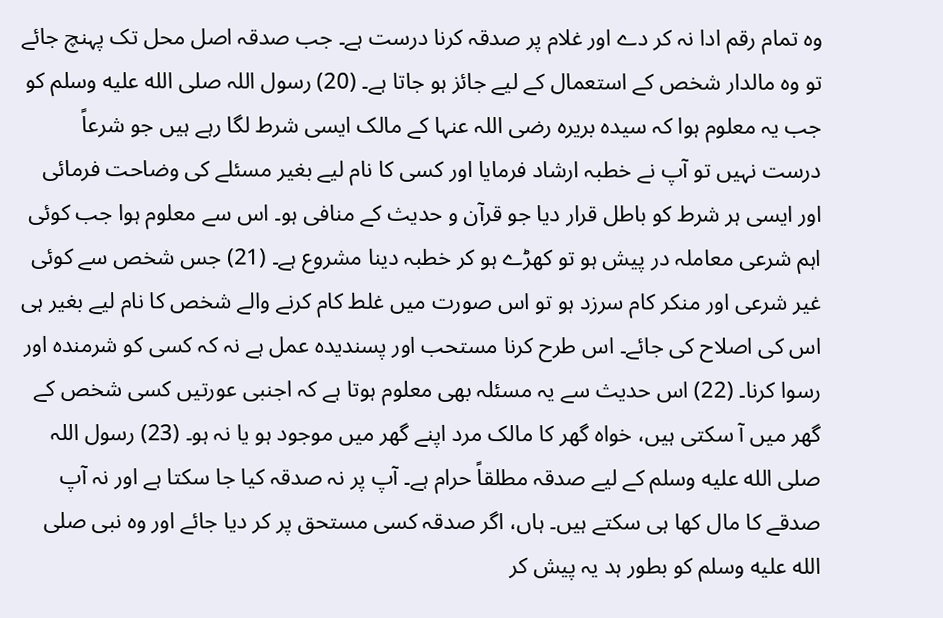وہ تمام رقم ادا نہ کر دے اور غلام پر صدقہ کرنا درست ہے۔ جب صدقہ اصل محل تک پہنچ جائے تو وہ مالدار شخص کے استعمال کے لیے جائز ہو جاتا ہے۔ (20) رسول اللہ صلى الله عليه وسلم کو جب یہ معلوم ہوا کہ سیدہ بریرہ رضی اللہ عنہا کے مالک ایسی شرط لگا رہے ہیں جو شرعاً درست نہیں تو آپ نے خطبہ ارشاد فرمایا اور کسی کا نام لیے بغیر مسئلے کی وضاحت فرمائی اور ایسی ہر شرط کو باطل قرار دیا جو قرآن و حدیث کے منافی ہو۔ اس سے معلوم ہوا جب کوئی اہم شرعی معاملہ در پیش ہو تو کھڑے ہو کر خطبہ دینا مشروع ہے۔ (21) جس شخص سے کوئی غیر شرعی اور منکر کام سرزد ہو تو اس صورت میں غلط کام کرنے والے شخص کا نام لیے بغیر ہی اس کی اصلاح کی جائے۔ اس طرح کرنا مستحب اور پسندیدہ عمل ہے نہ کہ کسی کو شرمندہ اور رسوا کرنا۔ (22) اس حدیث سے یہ مسئلہ بھی معلوم ہوتا ہے کہ اجنبی عورتیں کسی شخص کے گھر میں آ سکتی ہیں، خواہ گھر کا مالک مرد اپنے گھر میں موجود ہو یا نہ ہو۔ (23) رسول اللہ صلى الله عليه وسلم کے لیے صدقہ مطلقاً حرام ہے۔ آپ پر نہ صدقہ کیا جا سکتا ہے اور نہ آپ صدقے کا مال کھا ہی سکتے ہیں۔ ہاں، اگر صدقہ کسی مستحق پر کر دیا جائے اور وہ نبی صلى الله عليه وسلم کو بطور ہد یہ پیش کر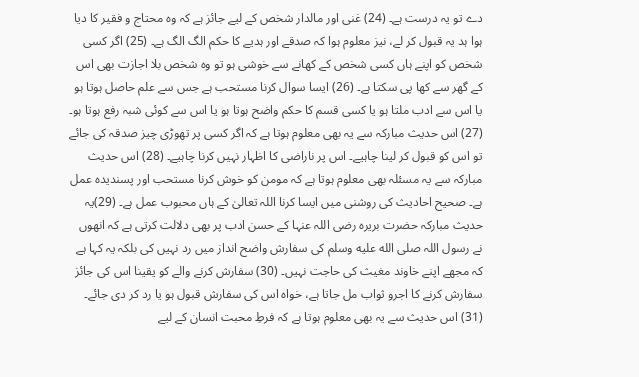دے تو یہ درست ہے۔ (24) غنی اور مالدار شخص کے لیے جائز ہے کہ وہ محتاج و فقیر کا دیا ہوا ہد یہ قبول کر لے، نیز معلوم ہوا کہ صدقے اور ہدیے کا حکم الگ الگ ہے۔ (25) اگر کسی شخص کو اپنے ہاں کسی شخص کے کھانے سے خوشی ہو تو وہ شخص بلا اجازت بھی اس کے گھر سے کھا پی سکتا ہے۔ (26) ایسا سوال کرنا مستحب ہے جس سے علم حاصل ہوتا ہو یا اس سے ادب ملتا ہو یا کسی قسم کا حکم واضح ہوتا ہو یا اس سے کوئی شبہ رفع ہوتا ہو۔ (27) اس حدیث مبارکہ سے یہ بھی معلوم ہوتا ہے کہ اگر کسی پر تھوڑی چیز صدقہ کی جائے تو اس کو قبول کر لینا چاہیے۔ اس پر ناراضی کا اظہار نہیں کرنا چاہیے۔ (28) اس حدیث مبارکہ سے یہ مسئلہ بھی معلوم ہوتا ہے کہ مومن کو خوش کرنا مستحب اور پسندیدہ عمل ہے۔ صحیح احادیث کی روشنی میں ایسا کرنا اللہ تعالیٰ کے ہاں محبوب عمل ہے۔ (29)یہ حدیث مبارکہ حضرت بریرہ رضی اللہ عنہا کے حسن ادب پر بھی دلالت کرتی ہے کہ انھوں نے رسول اللہ صلى الله عليه وسلم کی سفارش واضح انداز میں رد نہیں کی بلکہ یہ کہا ہے کہ مجھے اپنے خاوند مغیث کی حاجت نہیں۔ (30) سفارش کرنے والے کو یقینا اس کی جائز سفارش کرنے کا اجرو ثواب مل جاتا ہے، خواہ اس کی سفارش قبول ہو یا رد کر دی جائے۔ (31) اس حدیث سے یہ بھی معلوم ہوتا ہے کہ فرطِ محبت انسان کے لیے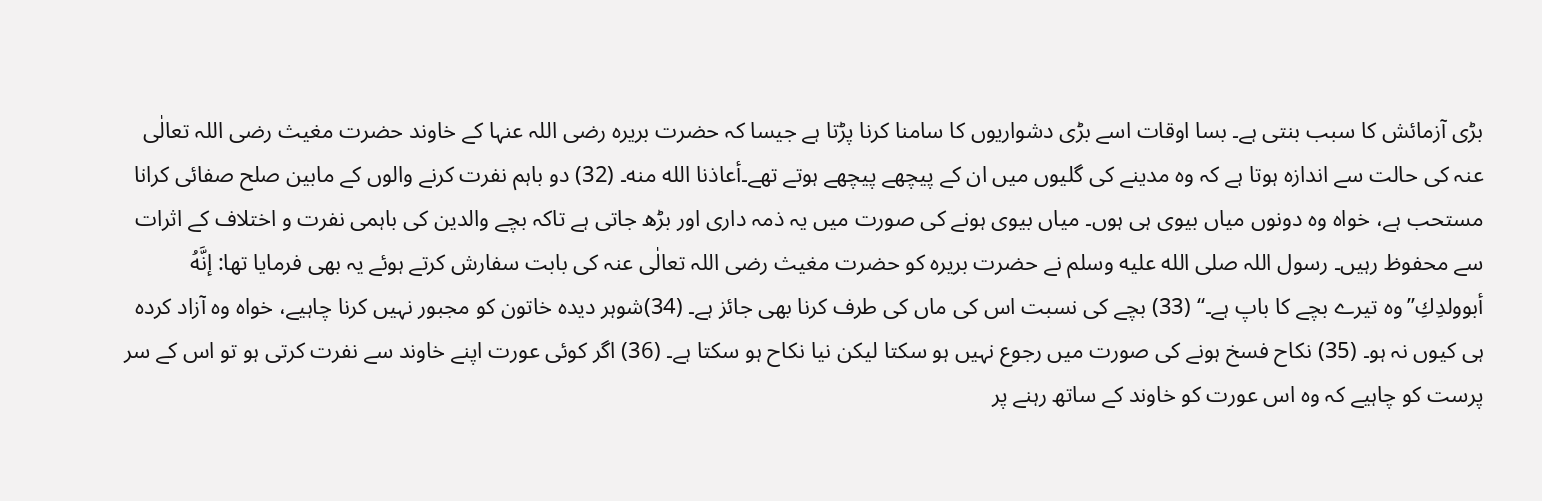بڑی آزمائش کا سبب بنتی ہے۔ بسا اوقات اسے بڑی دشواریوں کا سامنا کرنا پڑتا ہے جیسا کہ حضرت بریرہ رضی اللہ عنہا کے خاوند حضرت مغیث رضی اللہ تعالٰی عنہ کی حالت سے اندازہ ہوتا ہے کہ وہ مدینے کی گلیوں میں ان کے پیچھے پیچھے ہوتے تھے۔أعاذنا الله منه۔ (32) دو باہم نفرت کرنے والوں کے مابین صلح صفائی کرانا مستحب ہے، خواہ وہ دونوں میاں بیوی ہی ہوں۔ میاں بیوی ہونے کی صورت میں یہ ذمہ داری اور بڑھ جاتی ہے تاکہ بچے والدین کی باہمی نفرت و اختلاف کے اثرات سے محفوظ رہیں۔ رسول اللہ صلى الله عليه وسلم نے حضرت بریرہ کو حضرت مغیث رضی اللہ تعالٰی عنہ کی بابت سفارش کرتے ہوئے یہ بھی فرمایا تھا: إنَّهُ أبوولدِكِ”وہ تیرے بچے کا باپ ہے۔“ (33) بچے کی نسبت اس کی ماں کی طرف کرنا بھی جائز ہے۔ (34)شوہر دیدہ خاتون کو مجبور نہیں کرنا چاہیے، خواہ وہ آزاد کردہ ہی کیوں نہ ہو۔ (35) نکاح فسخ ہونے کی صورت میں رجوع نہیں ہو سکتا لیکن نیا نکاح ہو سکتا ہے۔ (36) اگر کوئی عورت اپنے خاوند سے نفرت کرتی ہو تو اس کے سر پرست کو چاہیے کہ وہ اس عورت کو خاوند کے ساتھ رہنے پر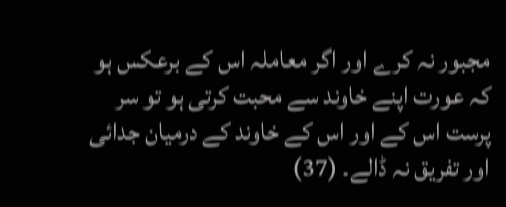مجبور نہ کرے اور اگر معاملہ اس کے برعکس ہو کہ عورت اپنے خاوند سے محبت کرتی ہو تو سر پرست اس کے اور اس کے خاوند کے درمیان جدائی اور تفریق نہ ڈالے۔ (37)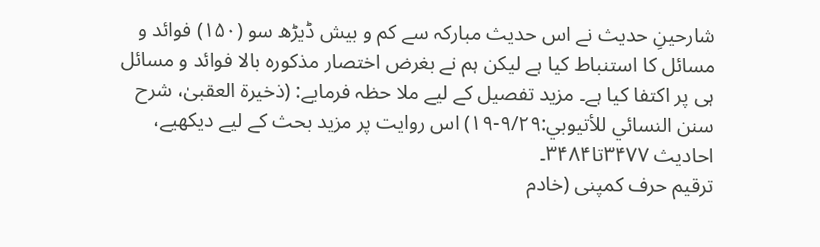شارحینِ حدیث نے اس حدیث مبارکہ سے کم و بیش ڈیڑھ سو (۱۵۰) فوائد و مسائل کا استنباط کیا ہے لیکن ہم نے بغرض اختصار مذکورہ بالا فوائد و مسائل ہی پر اکتفا کیا ہے۔ مزید تفصیل کے لیے ملا حظہ فرمایے: (ذخيرة العقبىٰ، شرح سنن النسائي للأتيوبي:۹/۲۹-۱۹) اس روایت پر مزید بحث کے لیے دیکھیے، احادیث ۳۴۷۷تا۳۴۸۴۔
ترقیم حرف کمپنی (خادم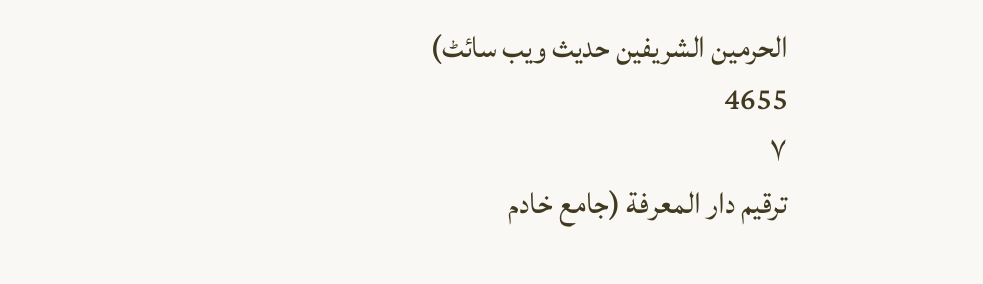الحرمین الشریفین حدیث ویب سائٹ)
4655
٧
ترقيم دار المعرفة (جامع خادم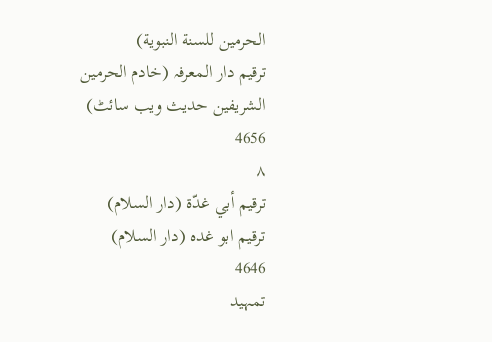الحرمين للسنة النبوية)
ترقیم دار المعرفہ (خادم الحرمین الشریفین حدیث ویب سائٹ)
4656
٨
ترقيم أبي غدّة (دار السلام)
ترقیم ابو غدہ (دار السلام)
4646
تمہید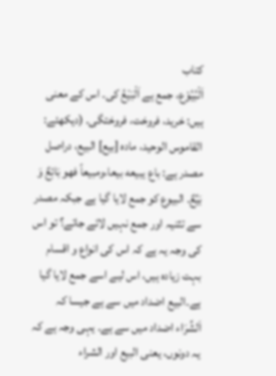کتاب
اَلْبُیُوْع، جمع ہے اَلْبَیْعُ کی۔ اس کے معنی ہیں: خرید، فروخت، فروختگی۔ (دیکھئے: القاموس الوحید، مادہ [بیع] البیع، دراصل مصدر ہے: باع يبيعه بيعا،ومبيعاً فهو بَائِعٌ وَ بَیِّعٌ۔ البیوع کو جمع لایا گیا ہے جبکہ مصدر سے تثنیہ اور جمع نہیں لائے جاتے؟ تو اس کی وجہ یہ ہے کہ اس کی انواع و اقسام بہت زیادہ ہیں، اس لیے اسے جمع لایا گیا ہے۔البیع اضداد میں سے ہے جیسا کہ اَلشِّرَاء اضداد میں سے ہے۔ یہی وجہ ہے کہ یہ دونوں، یعنی البیع اور الشراء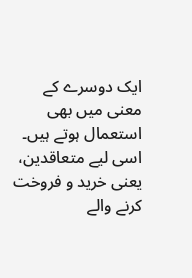ایک دوسرے کے معنی میں بھی استعمال ہوتے ہیں۔ اسی لیے متعاقدین، یعنی خرید و فروخت کرنے والے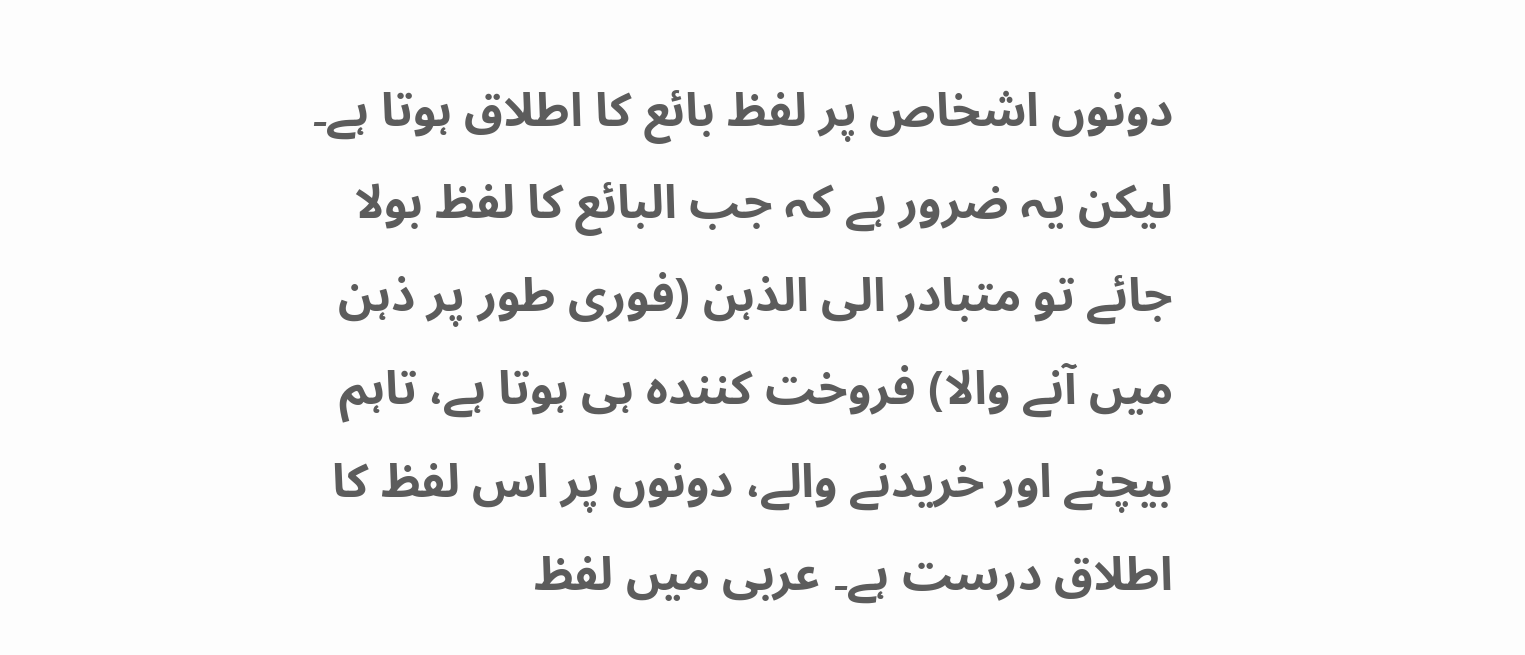دونوں اشخاص پر لفظ بائع کا اطلاق ہوتا ہے۔ لیکن یہ ضرور ہے کہ جب البائع کا لفظ بولا جائے تو متبادر الی الذہن (فوری طور پر ذہن میں آنے والا) فروخت کنندہ ہی ہوتا ہے، تاہم بیچنے اور خریدنے والے، دونوں پر اس لفظ کا اطلاق درست ہے۔ عربی میں لفظ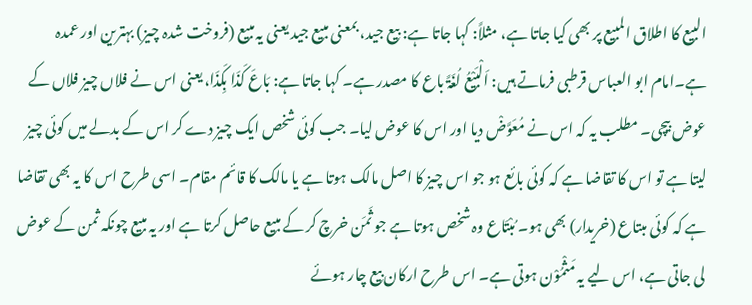البیع کا اطلاق المبیع پر بھی کیا جاتا ہے، مثلاً: کہا جاتا ہے: بیع جید، بمعنی مبیع جید یعنی یہ مبیع (فروخت شدہ چیز) بہترین اور عمدہ ہے۔امام ابو العباس قرطبی فرماتے ہیں: اَلْبَیْعُ لُغَۃً باع کا مصدر ہے۔ کہا جاتا ہے: بَاعَ کَذَا بِکَذَا، یعنی اس نے فلاں چیز فلاں کے عوض بیچی۔ مطلب یہ کہ اس نے مُعَوَّضْ دیا اور اس کا عوض لیا۔ جب کوئی شخص ایک چیز دے کر اس کے بدلے میں کوئی چیز لیتا ہے تو اس کا تقاضا ہے کہ کوئی بائع ہو جو اس چیز کا اصل مالک ہوتا ہے یا مالک کا قائم مقام۔ اسی طرح اس کا یہ بھی تقاضا ہے کہ کوئی مبتاع (خریدار) بھی ہو۔ مُبْتَاع وہ شخص ہوتا ہے جو ثَمَن خرچ کر کے مبیع حاصل کرتا ہے اور یہ مبیع چونکہ ثمن کے عوض لی جاتی ہے، اس لیے یہ مَثْمُوْن ہوتی ہے۔ اس طرح ارکان بیع چار ہوئے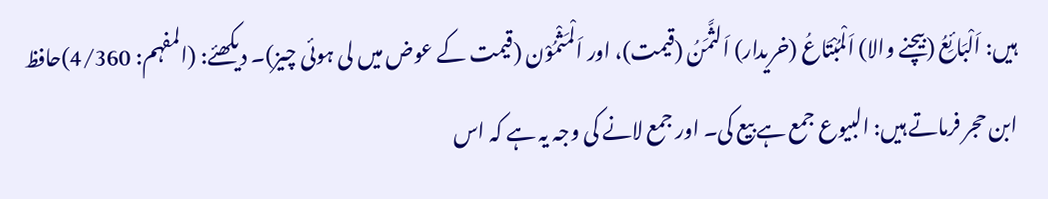ہیں: اَلْبَائِعُ (بیچنے والا) اَلْمُبْتَاعُ (خریدار) اَلثَّمَنُ (قیمت)، اور اَلْمَثْمُوْن (قیمت کے عوض میں لی ہوئی چیز)۔ دیکھئے: (المفہم: 4/360)حافظ ابن حجر فرماتے ہیں: البیوع جمع ہے بیع کی۔ اور جمع لانے کی وجہ یہ ہے کہ اس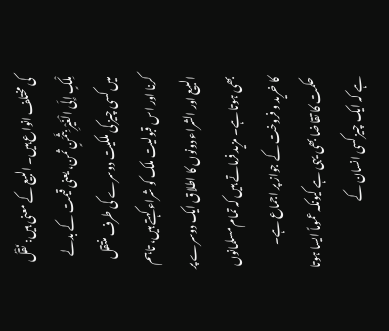کی مختلف انواع ہیں۔ البیع کے معنی ہیں: نَقْلُ مِلْکٍ إِلَی الْغَیْرِ بِثَمَنٍ ثمن، یعنی قیمت کے بدلے میں کسی چیز کی ملکیت دوسرے کی طرف منتقل کرنا اور اس قبولیت ملک کو شراء کہتے ہیں، تاہم البیع اور الشراء دونوں کا اطلاق ایک دوسرے پر بھی ہوتا ہے۔ مزید فرماتے ہیں کہ تمام مسلمانوں کا خرید و فروخت کے جواز پر اجماع ہے۔ حکمت کا تقاضا بھی یہی ہے کیونکہ عموماً ایسا ہوتا ہے کہ ایک چیز کسی انسان کے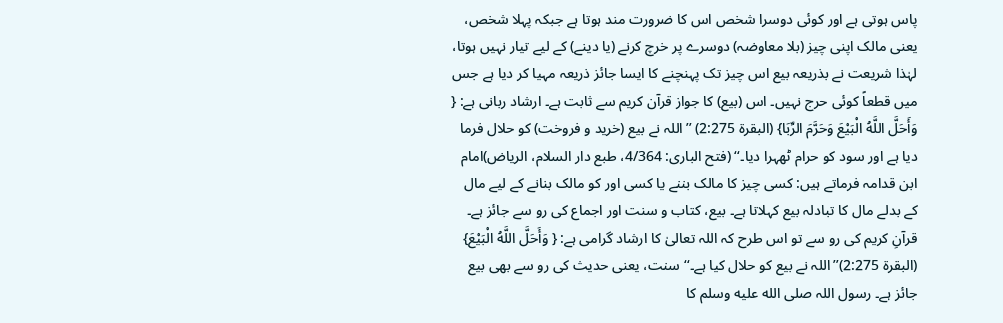پاس ہوتی ہے اور کوئی دوسرا شخص اس کا ضرورت مند ہوتا ہے جبکہ پہلا شخص، یعنی مالک اپنی چیز (بلا معاوضہ) دوسرے پر خرچ کرنے (یا دینے) کے لیے تیار نہیں ہوتا، لہٰذا شریعت نے بذریعہ بیع اس چیز تک پہنچنے کا ایسا جائز ذریعہ مہیا کر دیا ہے جس میں قطعاً کوئی حرج نہیں۔ اس (بیع) کا جواز قرآن کریم سے ثابت ہے۔ ارشاد ربانی ہے: { وَأَحَلَّ اللَّهُ الْبَيْعَ وَحَرَّمَ الرِّبَا} (البقرۃ 2:275) ’’اللہ نے بیع (خرید و فروخت) کو حلال فرما دیا ہے اور سود کو حرام ٹھہرا دیا۔‘‘ (فتح الباری: 4/364، طبع دار السلام، الریاض)امام ابن قدامہ فرماتے ہیں: کسی چیز کا مالک بننے یا کسی اور کو مالک بنانے کے لیے مال کے بدلے مال کا تبادلہ بیع کہلاتا ہے۔ بیع، کتاب و سنت اور اجماع کی رو سے جائز ہے۔ قرآنِ کریم کی رو سے تو اس طرح کہ اللہ تعالیٰ کا ارشاد گرامی ہے: { وَأَحَلَّ اللَّهُ الْبَيْعَ} (البقرۃ 2:275)’’اللہ نے بیع کو حلال کیا ہے۔‘‘ سنت، یعنی حدیث کی رو سے بھی بیع جائز ہے۔ رسول اللہ صلى الله عليه وسلم کا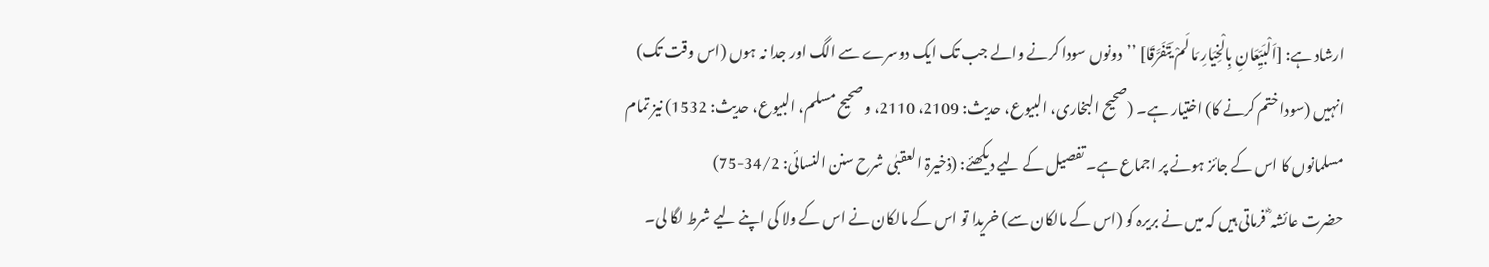ارشاد ہے: [اَلْبَیِّعَانِ بِالْخِیَارِ مَا لَمْ یَتَفَرَّقَا] ’’دونوں سودا کرنے والے جب تک ایک دوسرے سے الگ اور جدا نہ ہوں (اس وقت تک) انہیں (سودا ختم کرنے کا) اختیار ہے۔ (صحیح البخاری، البیوع، حدیث: 2109، 2110، و صحیح مسلم، البیوع، حدیث: 1532) نیز تمام مسلمانوں کا اس کے جائز ہونے پر اجماع ہے۔ تفصیل کے لیے دیکھئے: (ذخیرۃ العقبٰی شرح سنن النسائی: 34/2-75)
حضرت عائشہ ؓ فرماتی ہیں کہ میں نے بریرہ کو (اس کے مالکان سے) خریدا تو اس کے مالکان نے اس کے ولا کی اپنے لیے شرط لگا لی۔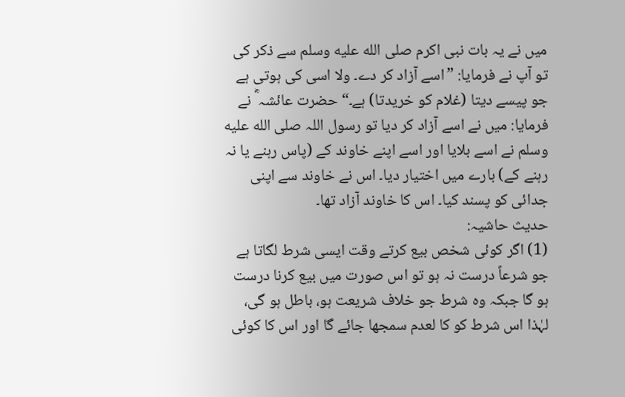میں نے یہ بات نبی اکرم صلى الله عليه وسلم سے ذکر کی تو آپ نے فرمایا: ”اسے آزاد کر دے۔ ولا اسی کی ہوتی ہے جو پیسے دیتا (غلام کو خریدتا) ہے۔“ حضرت عائشہ ؓ نے فرمایا: میں نے اسے آزاد کر دیا تو رسول اللہ صلى الله عليه وسلم نے اسے بلایا اور اسے اپنے خاوند کے (پاس رہنے یا نہ رہنے کے) بارے میں اختیار دیا۔ اس نے خاوند سے اپنی جدائی کو پسند کیا۔ اس کا خاوند آزاد تھا۔
حدیث حاشیہ:
(1) اگر کوئی شخص بیع کرتے وقت ایسی شرط لگاتا ہے جو شرعاً درست نہ ہو تو اس صورت میں بیع کرنا درست ہو گا جبکہ وہ شرط جو خلاف شریعت ہو، باطل ہو گی، لہٰذا اس شرط کو کا لعدم سمجھا جائے گا اور اس کا کوئی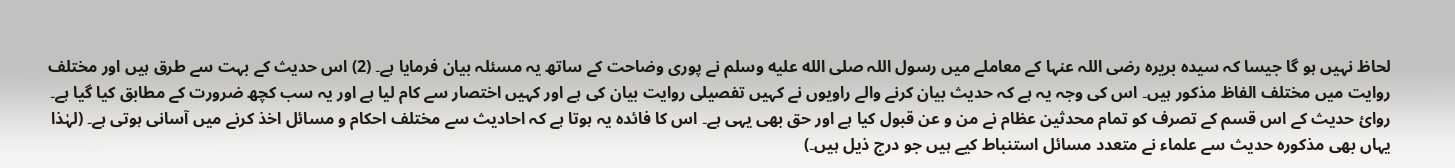لحاظ نہیں ہو گا جیسا کہ سیدہ بریرہ رضی اللہ عنہا کے معاملے میں رسول اللہ صلى الله عليه وسلم نے پوری وضاحت کے ساتھ یہ مسئلہ بیان فرمایا ہے۔ (2) اس حدیث کے بہت سے طرق ہیں اور مختلف روایت میں مختلف الفاظ مذکور ہیں۔ اس کی وجہ یہ ہے کہ حدیث بیان کرنے والے راویوں نے کہیں تفصیلی روایت بیان کی ہے اور کہیں اختصار سے کام لیا ہے اور یہ سب کچھ ضرورت کے مطابق کیا گیا ہے۔ روائ حدیث کے اس قسم کے تصرف کو تمام محدثین عظام نے من و عن قبول کیا ہے اور حق بھی یہی ہے۔ اس کا فائدہ یہ ہوتا ہے کہ احادیث سے مختلف احکام و مسائل اخذ کرنے میں آسانی ہوتی ہے۔ (لہٰذا یہاں بھی مذکورہ حدیث سے علماء نے متعدد مسائل استنباط کیے ہیں جو درج ذیل ہیں۔)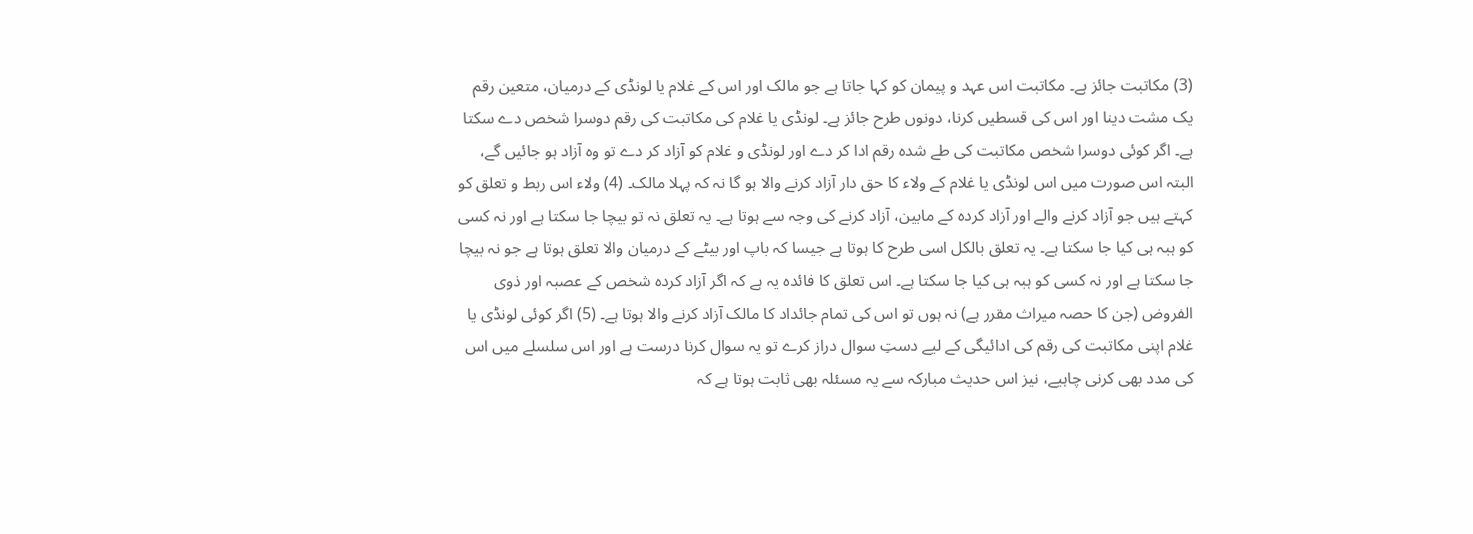(3) مکاتبت جائز ہے۔ مکاتبت اس عہد و پیمان کو کہا جاتا ہے جو مالک اور اس کے غلام یا لونڈی کے درمیان، متعین رقم یک مشت دینا اور اس کی قسطیں کرنا، دونوں طرح جائز ہے۔ لونڈی یا غلام کی مکاتبت کی رقم دوسرا شخص دے سکتا ہے۔ اگر کوئی دوسرا شخص مکاتبت کی طے شدہ رقم ادا کر دے اور لونڈی و غلام کو آزاد کر دے تو وہ آزاد ہو جائیں گے، البتہ اس صورت میں اس لونڈی یا غلام کے ولاء کا حق دار آزاد کرنے والا ہو گا نہ کہ پہلا مالک۔ (4) ولاء اس ربط و تعلق کو کہتے ہیں جو آزاد کرنے والے اور آزاد کردہ کے مابین، آزاد کرنے کی وجہ سے ہوتا ہے۔ یہ تعلق نہ تو بیچا جا سکتا ہے اور نہ کسی کو ہبہ ہی کیا جا سکتا ہے۔ یہ تعلق بالکل اسی طرح کا ہوتا ہے جیسا کہ باپ اور بیٹے کے درمیان والا تعلق ہوتا ہے جو نہ بیچا جا سکتا ہے اور نہ کسی کو ہبہ ہی کیا جا سکتا ہے۔ اس تعلق کا فائدہ یہ ہے کہ اگر آزاد کردہ شخص کے عصبہ اور ذوی الفروض (جن کا حصہ میراث مقرر ہے) نہ ہوں تو اس کی تمام جائداد کا مالک آزاد کرنے والا ہوتا ہے۔ (5) اگر کوئی لونڈی یا غلام اپنی مکاتبت کی رقم کی ادائیگی کے لیے دستِ سوال دراز کرے تو یہ سوال کرنا درست ہے اور اس سلسلے میں اس کی مدد بھی کرنی چاہیے، نیز اس حدیث مبارکہ سے یہ مسئلہ بھی ثابت ہوتا ہے کہ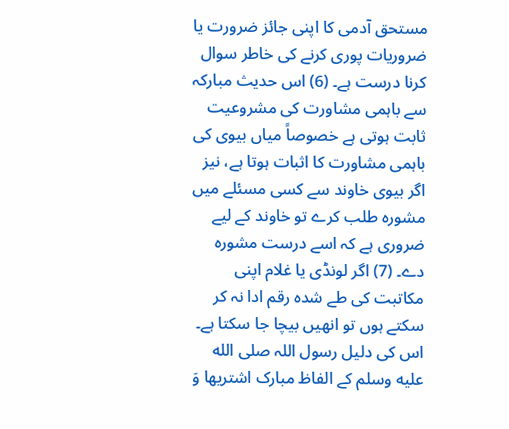مستحق آدمی کا اپنی جائز ضرورت یا ضروریات پوری کرنے کی خاطر سوال کرنا درست ہے۔ (6) اس حدیث مبارکہ سے باہمی مشاورت کی مشروعیت ثابت ہوتی ہے خصوصاً میاں بیوی کی باہمی مشاورت کا اثبات ہوتا ہے، نیز اگر بیوی خاوند سے کسی مسئلے میں مشورہ طلب کرے تو خاوند کے لیے ضروری ہے کہ اسے درست مشورہ دے۔ (7) اگر لونڈی یا غلام اپنی مکاتبت کی طے شدہ رقم ادا نہ کر سکتے ہوں تو انھیں بیچا جا سکتا ہے۔ اس کی دلیل رسول اللہ صلى الله عليه وسلم کے الفاظ مبارک اشتريها وَ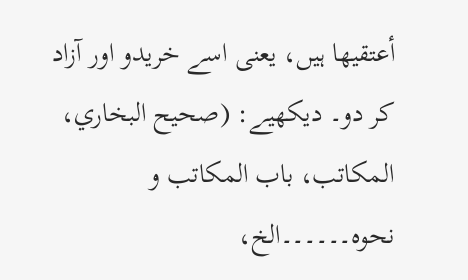أعتقيها ہیں، یعنی اسے خریدو اور آزاد کر دو۔ دیکھیے: (صحيح البخاري، المكاتب، باب المكاتب و نحوه۔۔۔۔۔۔الخ،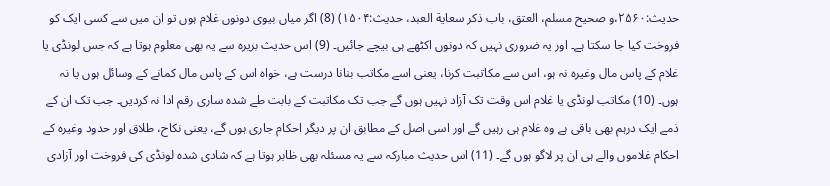حديث:۲۵۶۰،و صحيح مسلم، العتق، باب ذكر سعاية العبد، حديث:۱۵۰۴) (8) اگر میاں بیوی دونوں غلام ہوں تو ان میں سے کسی ایک کو فروخت کیا جا سکتا ہے۔ اور یہ ضروری نہیں کہ دونوں اکٹھے ہی بیچے جائیں۔ (9) اس حدیث بریرہ سے یہ بھی معلوم ہوتا ہے کہ جس لونڈی یا غلام کے پاس مال وغیرہ نہ ہو، اس سے مکاتبت کرنا، یعنی اسے مکاتب بنانا درست ہے، خواہ اس کے پاس مال کمانے کے وسائل ہوں یا نہ ہوں۔ (10) مکاتب لونڈی یا غلام اس وقت تک آزاد نہیں ہوں گے جب تک مکاتبت کے بابت طے شدہ ساری رقم ادا نہ کردیں۔ جب تک ان کے ذمے ایک درہم بھی باقی ہے وہ غلام ہی رہیں گے اور اسی اصل کے مطابق ان پر دیگر احکام جاری ہوں گے، یعنی نکاح، طلاق اور حدود وغیرہ کے احکام غلاموں والے ہی ان پر لاگو ہوں گے۔ (11) اس حدیث مبارکہ سے یہ مسئلہ بھی ظابر ہوتا ہے کہ شادی شدہ لونڈی کی فروخت اور آزادی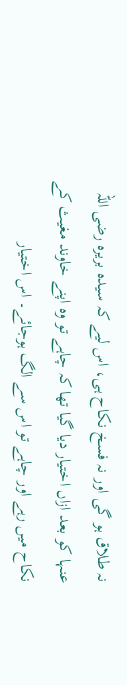نہ طلاق ہو گی اور نہ فسخ نکاح ہی، اس لیے کہ سیدہ بریرہ رضی اللہ عنہا کو بعد ازاں اختیار دیا گیا تھا کہ چاہے تو وہ اپنے خاوند مغیث کے نکاح میں رہے اور چاہے تو اس سے الگ ہوجائے۔ اس اختیار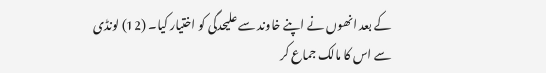کے بعد انھوں نے اپنے خاوند سے علیحدگی کو اختیار کیا۔ (12) لونڈی سے اس کا مالک جماع کر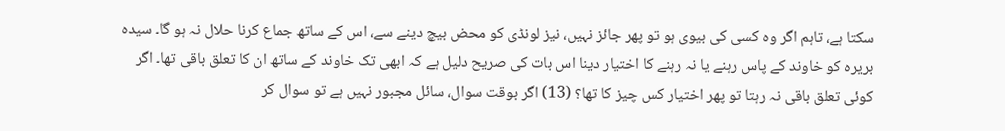سکتا ہے، تاہم اگر وہ کسی کی بیوی ہو تو پھر جائز نہیں، نیز لونڈی کو محض بیچ دینے سے، اس کے ساتھ جماع کرنا حلال نہ ہو گا۔ سیدہ بریرہ کو خاوند کے پاس رہنے یا نہ رہنے کا اختیار دینا اس بات کی صریح دلیل ہے کہ ابھی تک خاوند کے ساتھ ان کا تعلق باقی تھا۔ اگر کوئی تعلق باقی نہ رہتا تو پھر اختیار کس چیز کا تھا؟ (13) اگر بوقت سوال، سائل مجبور نہیں ہے تو سوال کر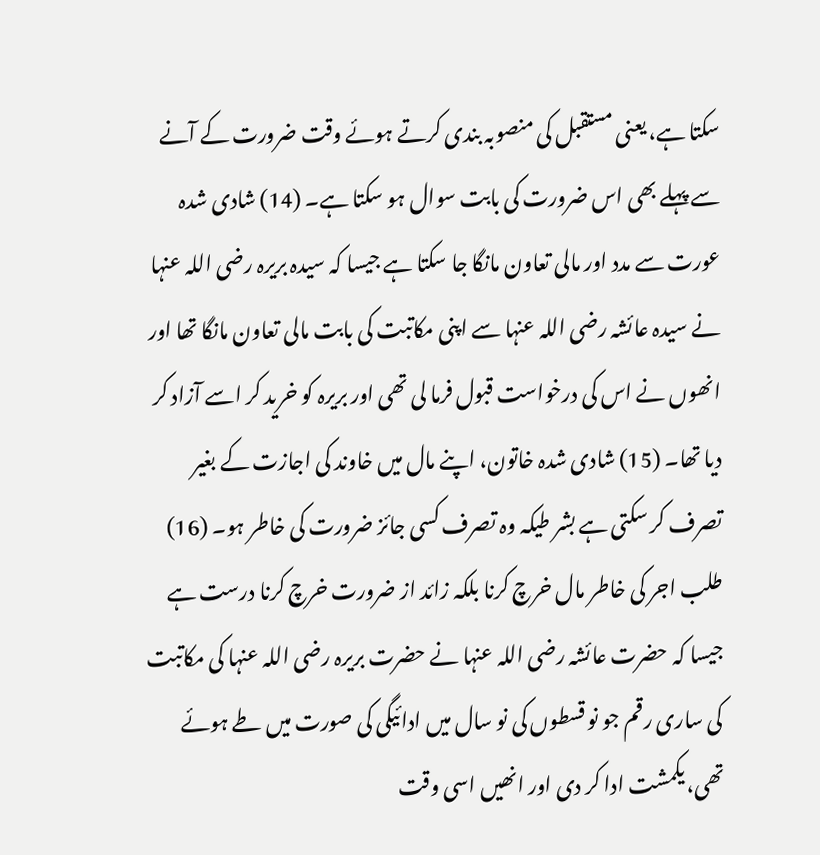سکتا ہے، یعنی مستقبل کی منصوبہ بندی کرتے ہوئے وقت ضرورت کے آنے سے پہلے بھی اس ضرورت کی بابت سوال ہو سکتا ہے۔ (14) شادی شدہ عورت سے مدد اور مالی تعاون مانگا جا سکتا ہے جیسا کہ سیدہ بریرہ رضی اللہ عنہا نے سیدہ عائشہ رضی اللہ عنہا سے اپنی مکاتبت کی بابت مالی تعاون مانگا تھا اور انھوں نے اس کی درخواست قبول فرما لی تھی اور بریرہ کو خرید کر اسے آزاد کر دیا تھا۔ (15) شادی شدہ خاتون، اپنے مال میں خاوند کی اجازت کے بغیر تصرف کر سکتی ہے بشر طیکہ وہ تصرف کسی جائز ضرورت کی خاطر ہو۔ (16) طلب اجر کی خاطر مال خرچ کرنا بلکہ زائد از ضرورت خرچ کرنا درست ہے جیسا کہ حضرت عائشہ رضی اللہ عنہا نے حضرت بریرہ رضی اللہ عنہا کی مکاتبت کی ساری رقم جو نو قسطوں کی نو سال میں ادائیگی کی صورت میں طے ہوئے تھی، یکمشت ادا کر دی اور انھیں اسی وقت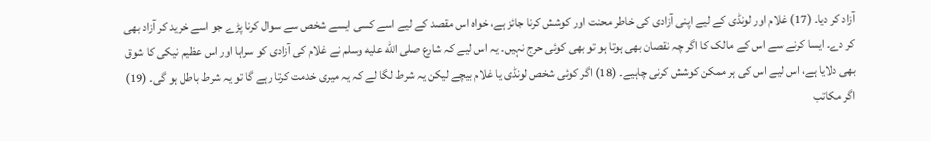آزاد کر دیا۔ (17) غلام اور لونڈی کے لیے اپنی آزادی کی خاطر محنت اور کوشش کرنا جائز ہے، خواہ اس مقصد کے لیے اسے کسی ایسے شخص سے سوال کرنا پڑے جو اسے خرید کر آزاد بھی کر دے۔ ایسا کرنے سے اس کے مالک کا اگر چہ نقصان بھی ہوتا ہو تو بھی کوئی حرج نہیں۔ یہ اس لیے کہ شارع صلى الله عليه وسلم نے غلام کی آزادی کو سراہا اور اس عظیم نیکی کا شوق بھی دلایا ہے، اس لیے اس کی ہر ممکن کوشش کرنی چاہیے۔ (18) اگر کوئی شخص لونڈی یا غلام بیچے لیکن یہ شرط لگا لے کہ یہ میری خدمت کرتا رہے گا تو یہ شرط باطل ہو گی۔ (19) اگر مکاتب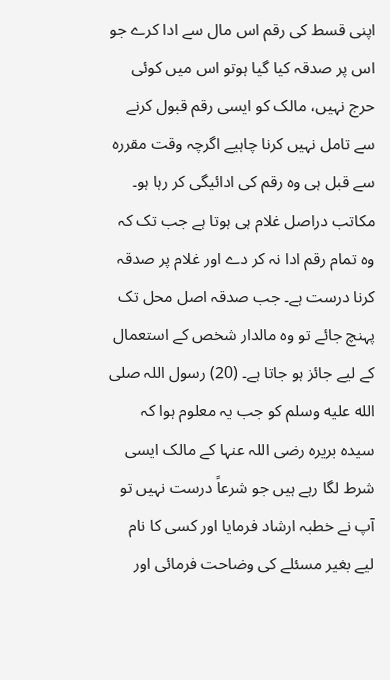اپنی قسط کی رقم اس مال سے ادا کرے جو اس پر صدقہ کیا گیا ہوتو اس میں کوئی حرج نہیں، مالک کو ایسی رقم قبول کرنے سے تامل نہیں کرنا چاہیے اگرچہ وقت مقررہ سے قبل ہی وہ رقم کی ادائیگی کر رہا ہو۔ مکاتب دراصل غلام ہی ہوتا ہے جب تک کہ وہ تمام رقم ادا نہ کر دے اور غلام پر صدقہ کرنا درست ہے۔ جب صدقہ اصل محل تک پہنچ جائے تو وہ مالدار شخص کے استعمال کے لیے جائز ہو جاتا ہے۔ (20) رسول اللہ صلى الله عليه وسلم کو جب یہ معلوم ہوا کہ سیدہ بریرہ رضی اللہ عنہا کے مالک ایسی شرط لگا رہے ہیں جو شرعاً درست نہیں تو آپ نے خطبہ ارشاد فرمایا اور کسی کا نام لیے بغیر مسئلے کی وضاحت فرمائی اور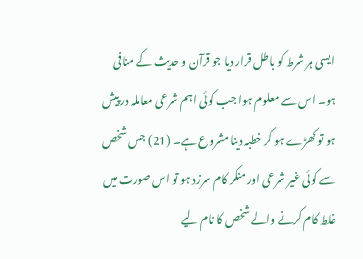ایسی ہر شرط کو باطل قرار دیا جو قرآن و حدیث کے منافی ہو۔ اس سے معلوم ہوا جب کوئی اہم شرعی معاملہ در پیش ہو تو کھڑے ہو کر خطبہ دینا مشروع ہے۔ (21) جس شخص سے کوئی غیر شرعی اور منکر کام سرزد ہو تو اس صورت میں غلط کام کرنے والے شخص کا نام لیے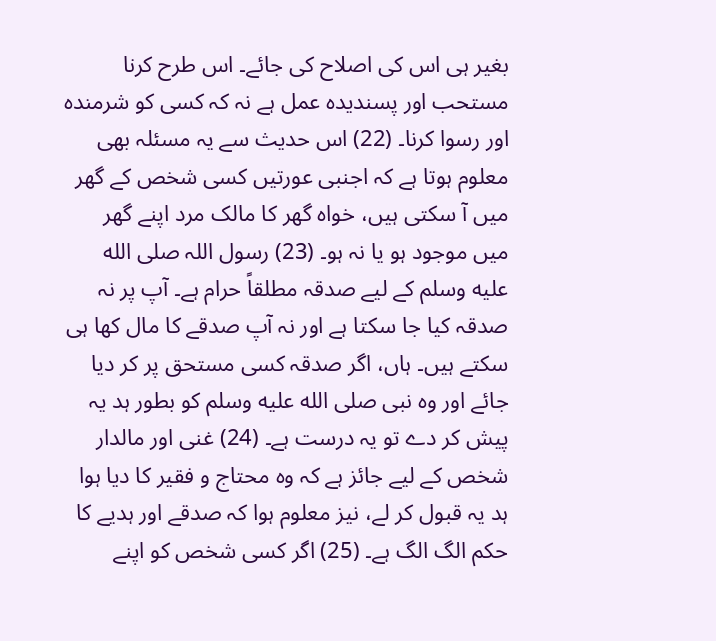بغیر ہی اس کی اصلاح کی جائے۔ اس طرح کرنا مستحب اور پسندیدہ عمل ہے نہ کہ کسی کو شرمندہ اور رسوا کرنا۔ (22) اس حدیث سے یہ مسئلہ بھی معلوم ہوتا ہے کہ اجنبی عورتیں کسی شخص کے گھر میں آ سکتی ہیں، خواہ گھر کا مالک مرد اپنے گھر میں موجود ہو یا نہ ہو۔ (23) رسول اللہ صلى الله عليه وسلم کے لیے صدقہ مطلقاً حرام ہے۔ آپ پر نہ صدقہ کیا جا سکتا ہے اور نہ آپ صدقے کا مال کھا ہی سکتے ہیں۔ ہاں، اگر صدقہ کسی مستحق پر کر دیا جائے اور وہ نبی صلى الله عليه وسلم کو بطور ہد یہ پیش کر دے تو یہ درست ہے۔ (24) غنی اور مالدار شخص کے لیے جائز ہے کہ وہ محتاج و فقیر کا دیا ہوا ہد یہ قبول کر لے، نیز معلوم ہوا کہ صدقے اور ہدیے کا حکم الگ الگ ہے۔ (25) اگر کسی شخص کو اپنے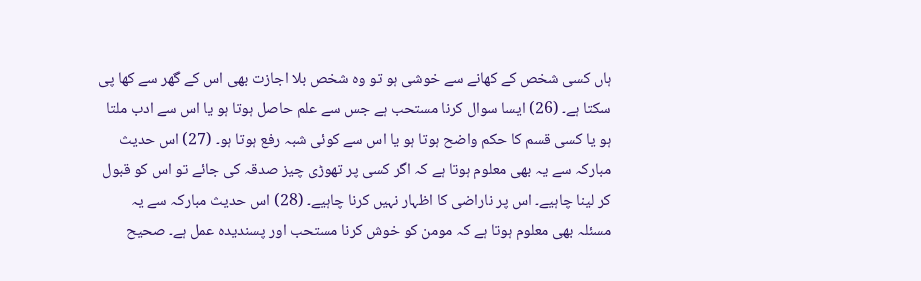ہاں کسی شخص کے کھانے سے خوشی ہو تو وہ شخص بلا اجازت بھی اس کے گھر سے کھا پی سکتا ہے۔ (26) ایسا سوال کرنا مستحب ہے جس سے علم حاصل ہوتا ہو یا اس سے ادب ملتا ہو یا کسی قسم کا حکم واضح ہوتا ہو یا اس سے کوئی شبہ رفع ہوتا ہو۔ (27) اس حدیث مبارکہ سے یہ بھی معلوم ہوتا ہے کہ اگر کسی پر تھوڑی چیز صدقہ کی جائے تو اس کو قبول کر لینا چاہیے۔ اس پر ناراضی کا اظہار نہیں کرنا چاہیے۔ (28) اس حدیث مبارکہ سے یہ مسئلہ بھی معلوم ہوتا ہے کہ مومن کو خوش کرنا مستحب اور پسندیدہ عمل ہے۔ صحیح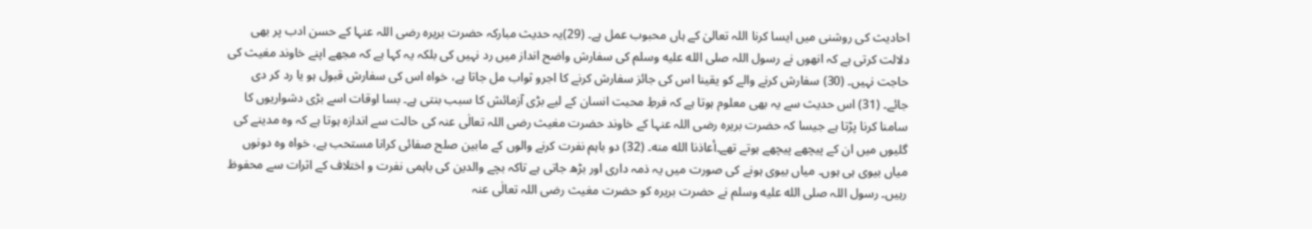احادیث کی روشنی میں ایسا کرنا اللہ تعالیٰ کے ہاں محبوب عمل ہے۔ (29)یہ حدیث مبارکہ حضرت بریرہ رضی اللہ عنہا کے حسن ادب پر بھی دلالت کرتی ہے کہ انھوں نے رسول اللہ صلى الله عليه وسلم کی سفارش واضح انداز میں رد نہیں کی بلکہ یہ کہا ہے کہ مجھے اپنے خاوند مغیث کی حاجت نہیں۔ (30) سفارش کرنے والے کو یقینا اس کی جائز سفارش کرنے کا اجرو ثواب مل جاتا ہے، خواہ اس کی سفارش قبول ہو یا رد کر دی جائے۔ (31) اس حدیث سے یہ بھی معلوم ہوتا ہے کہ فرطِ محبت انسان کے لیے بڑی آزمائش کا سبب بنتی ہے۔ بسا اوقات اسے بڑی دشواریوں کا سامنا کرنا پڑتا ہے جیسا کہ حضرت بریرہ رضی اللہ عنہا کے خاوند حضرت مغیث رضی اللہ تعالٰی عنہ کی حالت سے اندازہ ہوتا ہے کہ وہ مدینے کی گلیوں میں ان کے پیچھے پیچھے ہوتے تھے۔أعاذنا الله منه۔ (32) دو باہم نفرت کرنے والوں کے مابین صلح صفائی کرانا مستحب ہے، خواہ وہ دونوں میاں بیوی ہی ہوں۔ میاں بیوی ہونے کی صورت میں یہ ذمہ داری اور بڑھ جاتی ہے تاکہ بچے والدین کی باہمی نفرت و اختلاف کے اثرات سے محفوظ رہیں۔ رسول اللہ صلى الله عليه وسلم نے حضرت بریرہ کو حضرت مغیث رضی اللہ تعالٰی عنہ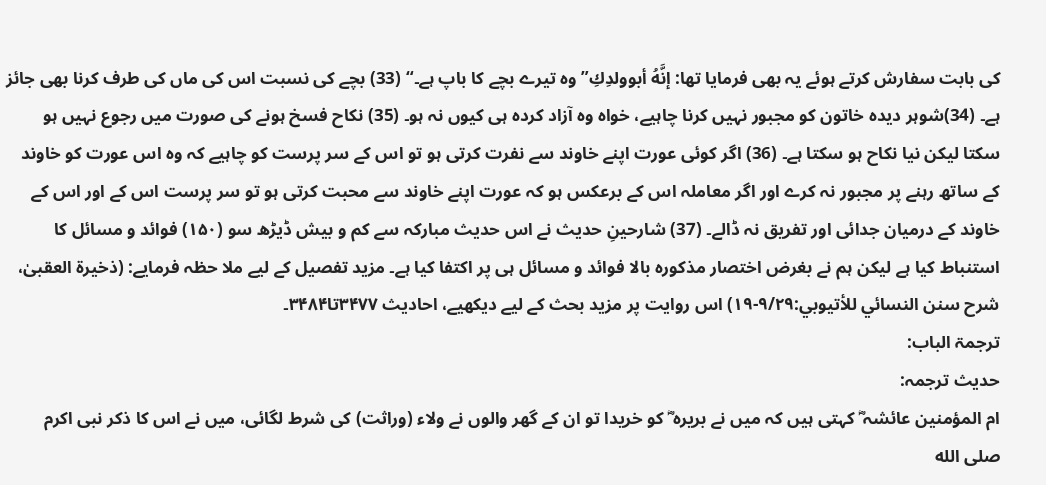کی بابت سفارش کرتے ہوئے یہ بھی فرمایا تھا: إنَّهُ أبوولدِكِ”وہ تیرے بچے کا باپ ہے۔“ (33) بچے کی نسبت اس کی ماں کی طرف کرنا بھی جائز ہے۔ (34)شوہر دیدہ خاتون کو مجبور نہیں کرنا چاہیے، خواہ وہ آزاد کردہ ہی کیوں نہ ہو۔ (35) نکاح فسخ ہونے کی صورت میں رجوع نہیں ہو سکتا لیکن نیا نکاح ہو سکتا ہے۔ (36) اگر کوئی عورت اپنے خاوند سے نفرت کرتی ہو تو اس کے سر پرست کو چاہیے کہ وہ اس عورت کو خاوند کے ساتھ رہنے پر مجبور نہ کرے اور اگر معاملہ اس کے برعکس ہو کہ عورت اپنے خاوند سے محبت کرتی ہو تو سر پرست اس کے اور اس کے خاوند کے درمیان جدائی اور تفریق نہ ڈالے۔ (37) شارحینِ حدیث نے اس حدیث مبارکہ سے کم و بیش ڈیڑھ سو (۱۵۰) فوائد و مسائل کا استنباط کیا ہے لیکن ہم نے بغرض اختصار مذکورہ بالا فوائد و مسائل ہی پر اکتفا کیا ہے۔ مزید تفصیل کے لیے ملا حظہ فرمایے: (ذخيرة العقبىٰ، شرح سنن النسائي للأتيوبي:۹/۲۹-۱۹) اس روایت پر مزید بحث کے لیے دیکھیے، احادیث ۳۴۷۷تا۳۴۸۴۔
ترجمۃ الباب:
حدیث ترجمہ:
ام المؤمنین عائشہ ؓ کہتی ہیں کہ میں نے بریرہ ؓ کو خریدا تو ان کے گھر والوں نے ولاء (وراثت) کی شرط لگائی، میں نے اس کا ذکر نبی اکرم صلى الله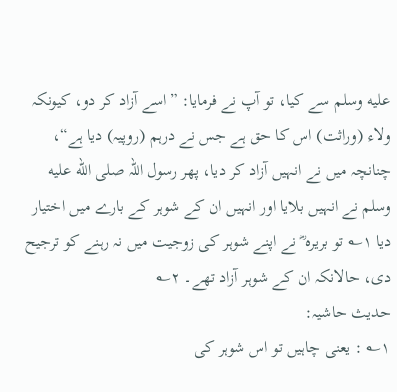عليه وسلم سے کیا، تو آپ نے فرمایا: ”اسے آزاد کر دو، کیونکہ ولاء (وراثت) اس کا حق ہے جس نے درہم (روپیہ) دیا ہے“، چنانچہ میں نے انہیں آزاد کر دیا، پھر رسول اللہ صلى الله عليه وسلم نے انہیں بلایا اور انہیں ان کے شوہر کے بارے میں اختیار دیا ۱؎ تو بریرہ ؓ نے اپنے شوہر کی زوجیت میں نہ رہنے کو ترجیح دی، حالانکہ ان کے شوہر آزاد تھے۔ ۲؎
حدیث حاشیہ:
۱؎ : یعنی چاہیں تو اس شوہر کی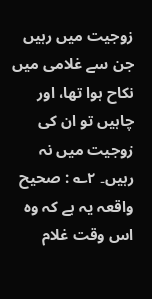زوجیت میں رہیں جن سے غلامی میں نکاح ہوا تھا، اور چاہیں تو ان کی زوجیت میں نہ رہیں۔ ۲؎ : صحیح واقعہ یہ ہے کہ وہ اس وقت غلام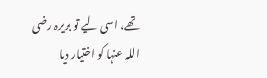تھے، اسی لیے تو بریرہ رضی اللہ عنہا کو اختیار دیا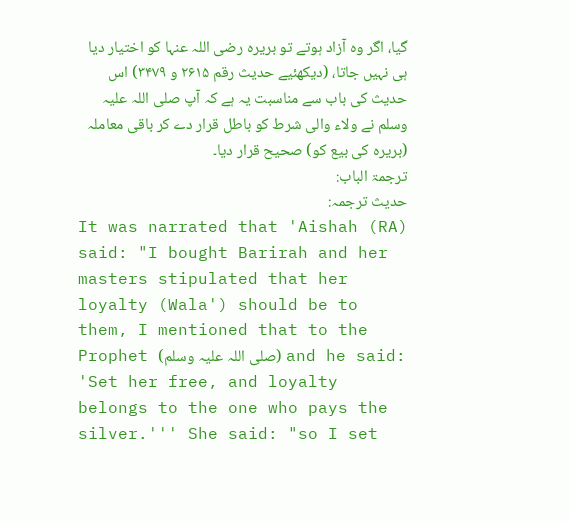گیا، اگر وہ آزاد ہوتے تو بریرہ رضی اللہ عنہا کو اختیار دیا ہی نہیں جاتا، (دیکھئیے حدیث رقم ۲۶۱۵ و ۳۴۷۹) اس حدیث کی باب سے مناسبت یہ ہے کہ آپ صلی اللہ علیہ وسلم نے ولاء والی شرط کو باطل قرار دے کر باقی معاملہ (بریرہ کی بیع کو) صحیح قرار دیا۔
ترجمۃ الباب:
حدیث ترجمہ:
It was narrated that 'Aishah (RA) said: "I bought Barirah and her masters stipulated that her loyalty (Wala') should be to them, I mentioned that to the Prophet (صلی اللہ علیہ وسلم) and he said: 'Set her free, and loyalty belongs to the one who pays the silver.''' She said: "so I set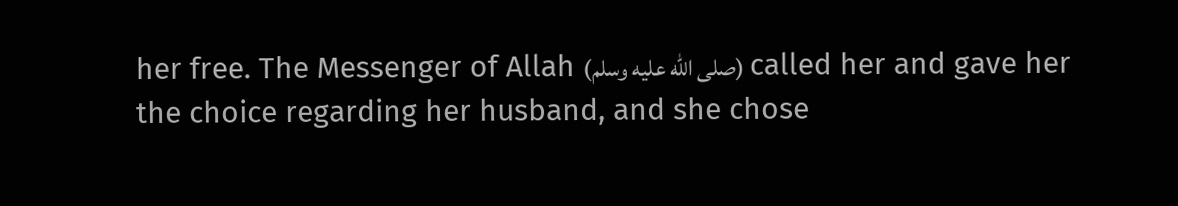her free. The Messenger of Allah (صلى الله عليه وسلم) called her and gave her the choice regarding her husband, and she chose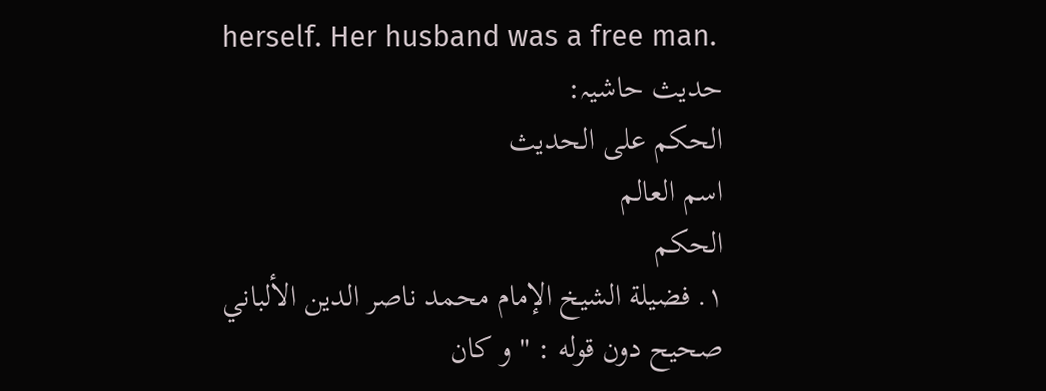herself. Her husband was a free man.
حدیث حاشیہ:
الحكم على الحديث
اسم العالم
الحكم
١. فضيلة الشيخ الإمام محمد ناصر الدين الألباني
صحيح دون قوله : " و كان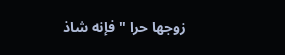زوجها حرا " فإنه شاذ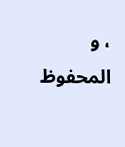، و المحفوظ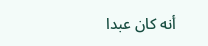أنه كان عبدا